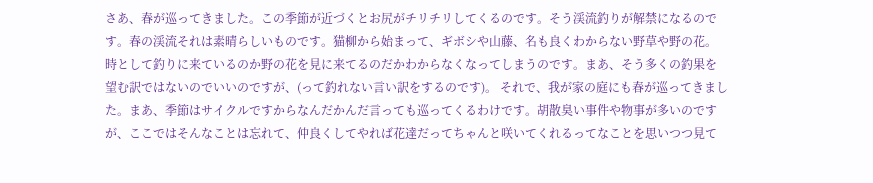さあ、春が巡ってきました。この季節が近づくとお尻がチリチリしてくるのです。そう渓流釣りが解禁になるのです。春の渓流それは素晴らしいものです。猫柳から始まって、ギボシや山藤、名も良くわからない野草や野の花。時として釣りに来ているのか野の花を見に来てるのだかわからなくなってしまうのです。まあ、そう多くの釣果を望む訳ではないのでいいのですが、(って釣れない言い訳をするのです)。 それで、我が家の庭にも春が巡ってきました。まあ、季節はサイクルですからなんだかんだ言っても巡ってくるわけです。胡散臭い事件や物事が多いのですが、ここではそんなことは忘れて、仲良くしてやれば花達だってちゃんと咲いてくれるってなことを思いつつ見て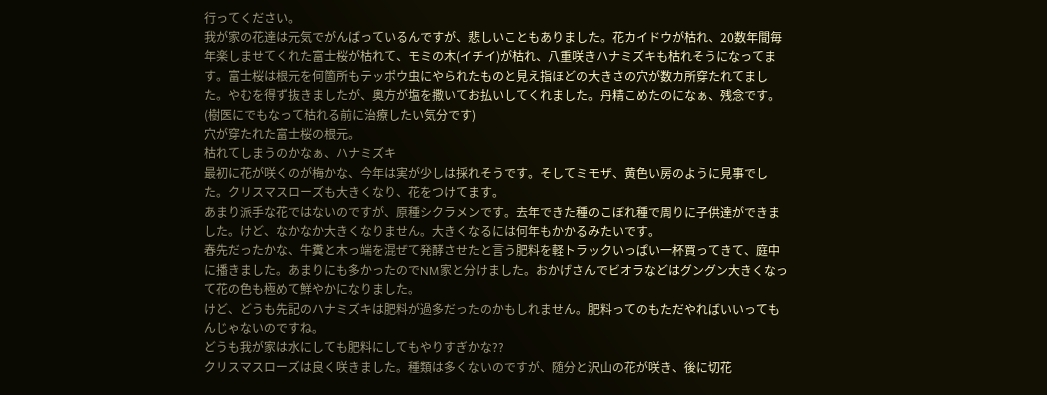行ってください。
我が家の花達は元気でがんばっているんですが、悲しいこともありました。花カイドウが枯れ、20数年間毎年楽しませてくれた富士桜が枯れて、モミの木(イチイ)が枯れ、八重咲きハナミズキも枯れそうになってます。富士桜は根元を何箇所もテッポウ虫にやられたものと見え指ほどの大きさの穴が数カ所穿たれてました。やむを得ず抜きましたが、奥方が塩を撒いてお払いしてくれました。丹精こめたのになぁ、残念です。(樹医にでもなって枯れる前に治療したい気分です)
穴が穿たれた富士桜の根元。
枯れてしまうのかなぁ、ハナミズキ
最初に花が咲くのが梅かな、今年は実が少しは採れそうです。そしてミモザ、黄色い房のように見事でした。クリスマスローズも大きくなり、花をつけてます。
あまり派手な花ではないのですが、原種シクラメンです。去年できた種のこぼれ種で周りに子供達ができました。けど、なかなか大きくなりません。大きくなるには何年もかかるみたいです。
春先だったかな、牛糞と木っ端を混ぜて発酵させたと言う肥料を軽トラックいっぱい一杯買ってきて、庭中に播きました。あまりにも多かったのでNM家と分けました。おかげさんでビオラなどはグングン大きくなって花の色も極めて鮮やかになりました。
けど、どうも先記のハナミズキは肥料が過多だったのかもしれません。肥料ってのもただやればいいってもんじゃないのですね。
どうも我が家は水にしても肥料にしてもやりすぎかな??
クリスマスローズは良く咲きました。種類は多くないのですが、随分と沢山の花が咲き、後に切花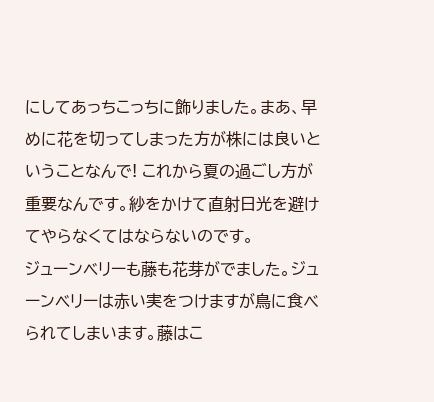にしてあっちこっちに飾りました。まあ、早めに花を切ってしまった方が株には良いということなんで! これから夏の過ごし方が重要なんです。紗をかけて直射日光を避けてやらなくてはならないのです。
ジューンベリーも藤も花芽がでました。ジューンベリーは赤い実をつけますが鳥に食べられてしまいます。藤はこ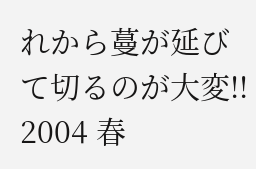れから蔓が延びて切るのが大変!!
2004 春